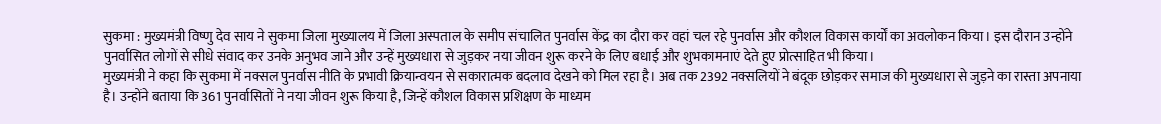सुकमा : मुख्यमंत्री विष्णु देव साय ने सुकमा जिला मुख्यालय में जिला अस्पताल के समीप संचालित पुनर्वास केंद्र का दौरा कर वहां चल रहे पुनर्वास और कौशल विकास कार्यों का अवलोकन किया। इस दौरान उन्होंने पुनर्वासित लोगों से सीधे संवाद कर उनके अनुभव जाने और उन्हें मुख्यधारा से जुड़कर नया जीवन शुरू करने के लिए बधाई और शुभकामनाएं देते हुए प्रोत्साहित भी किया।
मुख्यमंत्री ने कहा कि सुकमा में नक्सल पुनर्वास नीति के प्रभावी क्रियान्वयन से सकारात्मक बदलाव देखने को मिल रहा है। अब तक 2392 नक्सलियों ने बंदूक छोड़कर समाज की मुख्यधारा से जुड़ने का रास्ता अपनाया है। उन्होंने बताया कि 361 पुनर्वासितों ने नया जीवन शुरू किया है, जिन्हें कौशल विकास प्रशिक्षण के माध्यम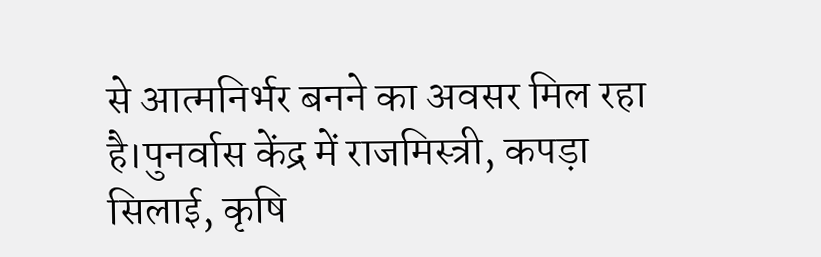से आत्मनिर्भर बनने का अवसर मिल रहा है।पुनर्वास केंद्र में राजमिस्त्री, कपड़ा सिलाई, कृषि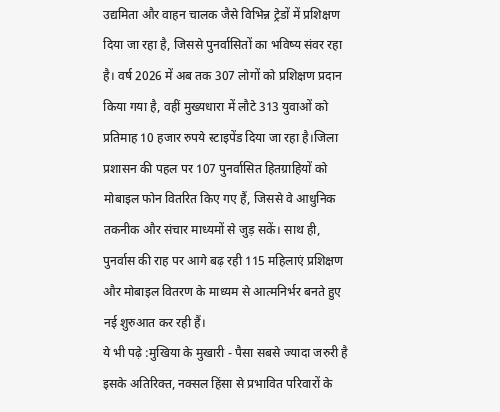उद्यमिता और वाहन चालक जैसे विभिन्न ट्रेडों में प्रशिक्षण दिया जा रहा है, जिससे पुनर्वासितों का भविष्य संवर रहा है। वर्ष 2026 में अब तक 307 लोगों को प्रशिक्षण प्रदान किया गया है, वहीं मुख्यधारा में लौटे 313 युवाओं को प्रतिमाह 10 हजार रुपये स्टाइपेंड दिया जा रहा है।जिला प्रशासन की पहल पर 107 पुनर्वासित हितग्राहियों को मोबाइल फोन वितरित किए गए हैं, जिससे वे आधुनिक तकनीक और संचार माध्यमों से जुड़ सकें। साथ ही, पुनर्वास की राह पर आगे बढ़ रही 115 महिलाएं प्रशिक्षण और मोबाइल वितरण के माध्यम से आत्मनिर्भर बनते हुए नई शुरुआत कर रही हैं।
ये भी पढ़े :मुखिया के मुखारी - पैसा सबसे ज्यादा जरुरी है
इसके अतिरिक्त, नक्सल हिंसा से प्रभावित परिवारों के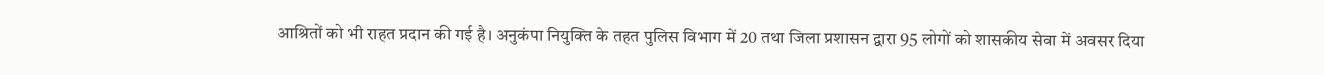आश्रितों को भी राहत प्रदान की गई है। अनुकंपा नियुक्ति के तहत पुलिस विभाग में 20 तथा जिला प्रशासन द्वारा 95 लोगों को शासकीय सेवा में अवसर दिया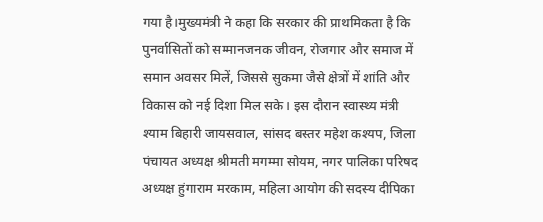गया है।मुख्यमंत्री ने कहा कि सरकार की प्राथमिकता है कि पुनर्वासितों को सम्मानजनक जीवन, रोजगार और समाज में समान अवसर मिलें, जिससे सुकमा जैसे क्षेत्रों में शांति और विकास को नई दिशा मिल सके। इस दौरान स्वास्थ्य मंत्री श्याम बिहारी जायसवाल, सांसद बस्तर महेश कश्यप, जिला पंचायत अध्यक्ष श्रीमती मगम्मा सोयम, नगर पालिका परिषद अध्यक्ष हुंगाराम मरकाम, महिला आयोग की सदस्य दीपिका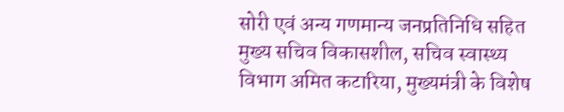सोरी एवं अन्य गणमान्य जनप्रतिनिधि सहित मुख्य सचिव विकासशील, सचिव स्वास्थ्य विभाग अमित कटारिया, मुख्यमंत्री के विशेष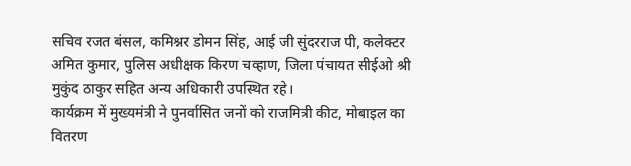सचिव रजत बंसल, कमिश्नर डोमन सिंह, आई जी सुंदरराज पी, कलेक्टर अमित कुमार, पुलिस अधीक्षक किरण चव्हाण, जिला पंचायत सीईओ श्री मुकुंद ठाकुर सहित अन्य अधिकारी उपस्थित रहे।
कार्यक्रम में मुख्यमंत्री ने पुनर्वासित जनों को राजमित्री कीट, मोबाइल का वितरण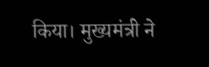किया। मुख्यमंत्री ने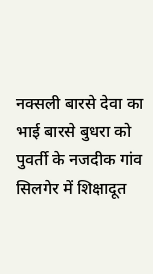नक्सली बारसे देवा का भाई बारसे बुधरा को पुवर्ती के नजदीक गांव सिलगेर में शिक्षादूत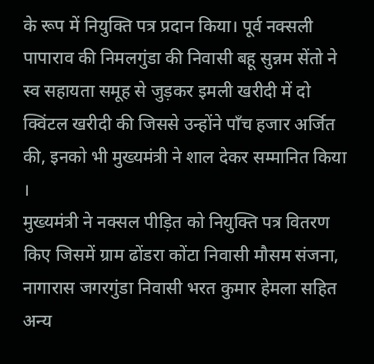के रूप में नियुक्ति पत्र प्रदान किया। पूर्व नक्सली पापाराव की निमलगुंडा की निवासी बहू सुन्नम सेंतो ने स्व सहायता समूह से जुड़कर इमली खरीदी में दो क्विंटल खरीदी की जिससे उन्होंने पाँच हजार अर्जित की, इनको भी मुख्यमंत्री ने शाल देकर सम्मानित किया ।
मुख्यमंत्री ने नक्सल पीड़ित को नियुक्ति पत्र वितरण किए जिसमें ग्राम ढोंडरा कोंटा निवासी मौसम संजना, नागारास जगरगुंडा निवासी भरत कुमार हेमला सहित अन्य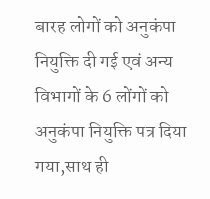बारह लोगों को अनुकंपा नियुक्ति दी गई एवं अन्य विभागों के 6 लोंगों को अनुकंपा नियुक्ति पत्र दिया गया,साथ ही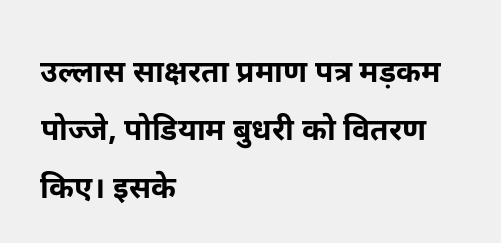उल्लास साक्षरता प्रमाण पत्र मड़कम पोज्जे, पोडियाम बुधरी को वितरण किए। इसके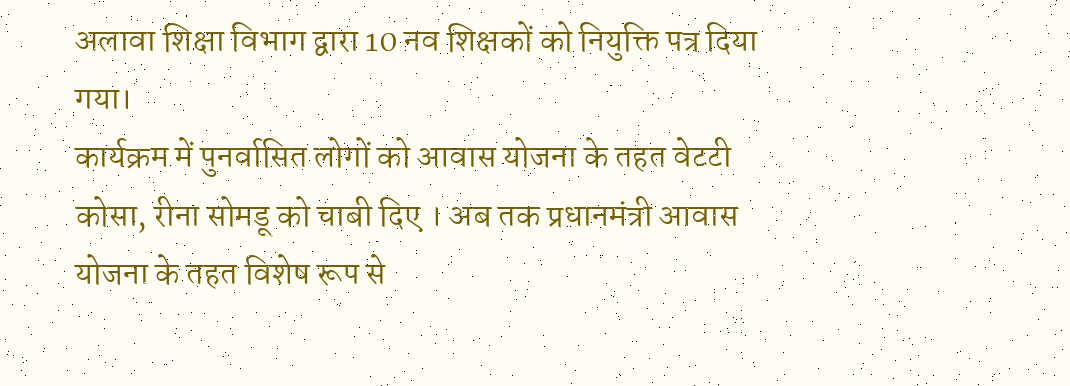अलावा शिक्षा विभाग द्वारा 10 नव शिक्षकों को नियुक्ति पत्र दिया गया।
कार्यक्रम में पुनर्वासित लोगों को आवास योजना के तहत वेटटी कोसा, रीना सोमडू को चाबी दिए । अब तक प्रधानमंत्री आवास योजना के तहत विशेष रूप से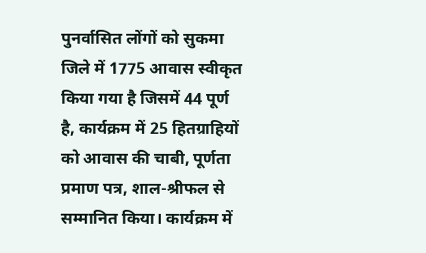पुनर्वासित लोंगों को सुकमा जिले में 1775 आवास स्वीकृत किया गया है जिसमें 44 पूर्ण है, कार्यक्रम में 25 हितग्राहियों को आवास की चाबी, पूर्णता प्रमाण पत्र, शाल-श्रीफल से सम्मानित किया। कार्यक्रम में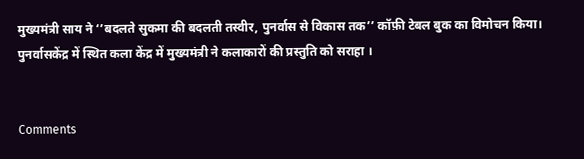मुख्यमंत्री साय ने ‘’बदलते सुकमा की बदलती तस्वीर, पुनर्वास से विकास तक’’ कॉफ़ी टेबल बुक का विमोचन किया। पुनर्वासकेंद्र में स्थित कला केंद्र में मुख्यमंत्री ने कलाकारों की प्रस्तुति को सराहा ।


Comments